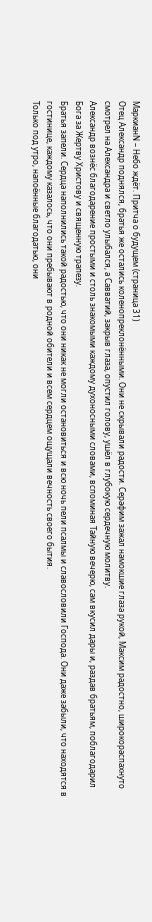МаркианN – Небо ждёт. Притча о будущем (страница 31)
Отец Александр поднялся, братья же остались коленопреклонёнными. Они не скрывали радости. Серафим зажал намокшие глаза рукой, Максим радостно, широкораспахнуто смотрел на Александра и светло улыбался, а Савватий, закрыв глаза, опустил голову, ушёл в глубокую сердечную молитву.
Александр вознёс благодарение простыми и столь знакомыми каждому духоносными словами, вспоминая Тайную вечерю, сам вкусил дары и, раздав братьям, поблагодарил Бога за Жертву Христову и священную трапезу.
Братья запели. Сердца наполнились такой радостью, что они никак не могли остановиться и всю ночь пели псалмы и славословили Господа. Они даже забыли, что находятся в гостинице, каждому казалось, что они пребывают в родной обители и всем сердцем ощущали вечность своего бытия.
Только под утро, напоённые благодатью, они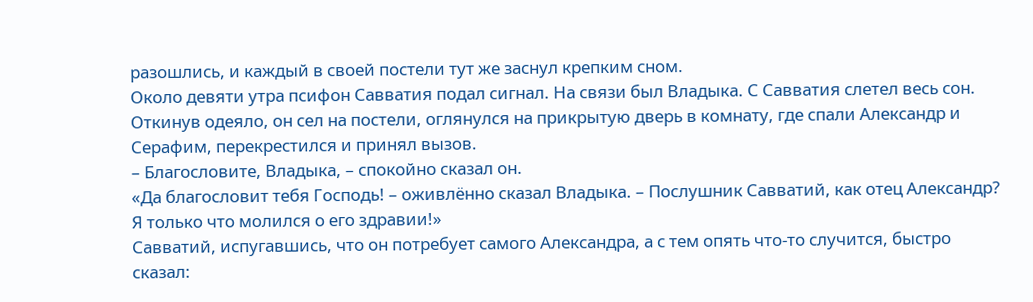разошлись, и каждый в своей постели тут же заснул крепким сном.
Около девяти утра псифон Савватия подал сигнал. На связи был Владыка. С Савватия слетел весь сон. Откинув одеяло, он сел на постели, оглянулся на прикрытую дверь в комнату, где спали Александр и Серафим, перекрестился и принял вызов.
– Благословите, Владыка, – спокойно сказал он.
«Да благословит тебя Господь! – оживлённо сказал Владыка. – Послушник Савватий, как отец Александр? Я только что молился о его здравии!»
Савватий, испугавшись, что он потребует самого Александра, а с тем опять что-то случится, быстро сказал: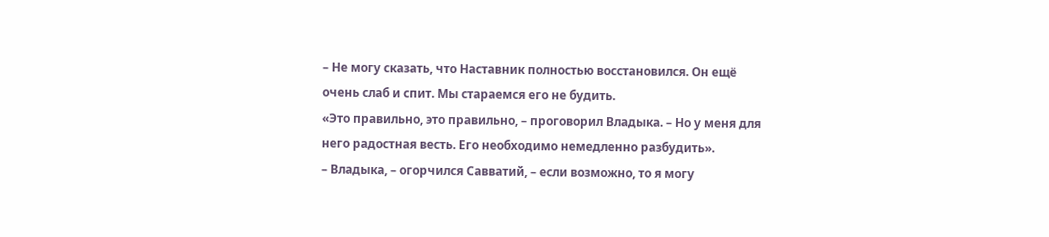– Не могу сказать, что Наставник полностью восстановился. Он ещё очень слаб и спит. Мы стараемся его не будить.
«Это правильно, это правильно, – проговорил Владыка. – Но у меня для него радостная весть. Его необходимо немедленно разбудить».
– Владыка, – огорчился Савватий, – если возможно, то я могу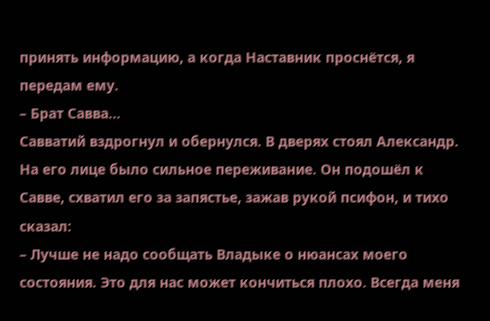принять информацию, а когда Наставник проснётся, я передам ему.
– Брат Савва…
Савватий вздрогнул и обернулся. В дверях стоял Александр. На его лице было сильное переживание. Он подошёл к Савве, схватил его за запястье, зажав рукой псифон, и тихо сказал:
– Лучше не надо сообщать Владыке о нюансах моего состояния. Это для нас может кончиться плохо. Всегда меня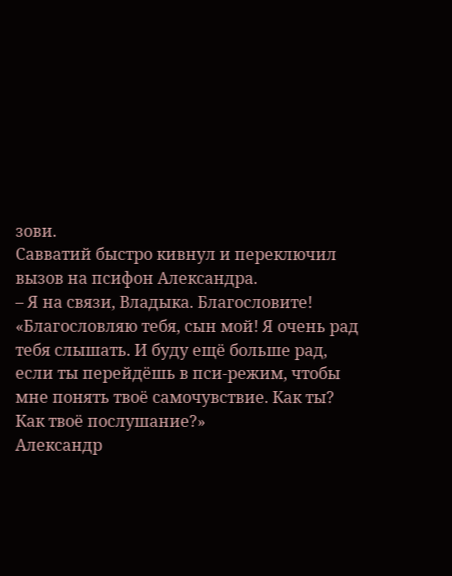зови.
Савватий быстро кивнул и переключил вызов на псифон Александра.
– Я на связи, Владыка. Благословите!
«Благословляю тебя, сын мой! Я очень рад тебя слышать. И буду ещё больше рад, если ты перейдёшь в пси-режим, чтобы мне понять твоё самочувствие. Как ты? Как твоё послушание?»
Александр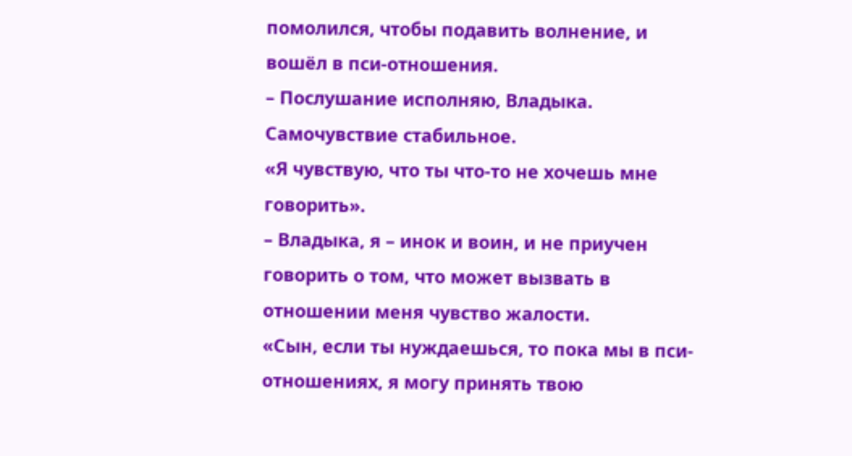помолился, чтобы подавить волнение, и вошёл в пси-отношения.
– Послушание исполняю, Владыка. Самочувствие стабильное.
«Я чувствую, что ты что-то не хочешь мне говорить».
– Владыка, я – инок и воин, и не приучен говорить о том, что может вызвать в отношении меня чувство жалости.
«Сын, если ты нуждаешься, то пока мы в пси-отношениях, я могу принять твою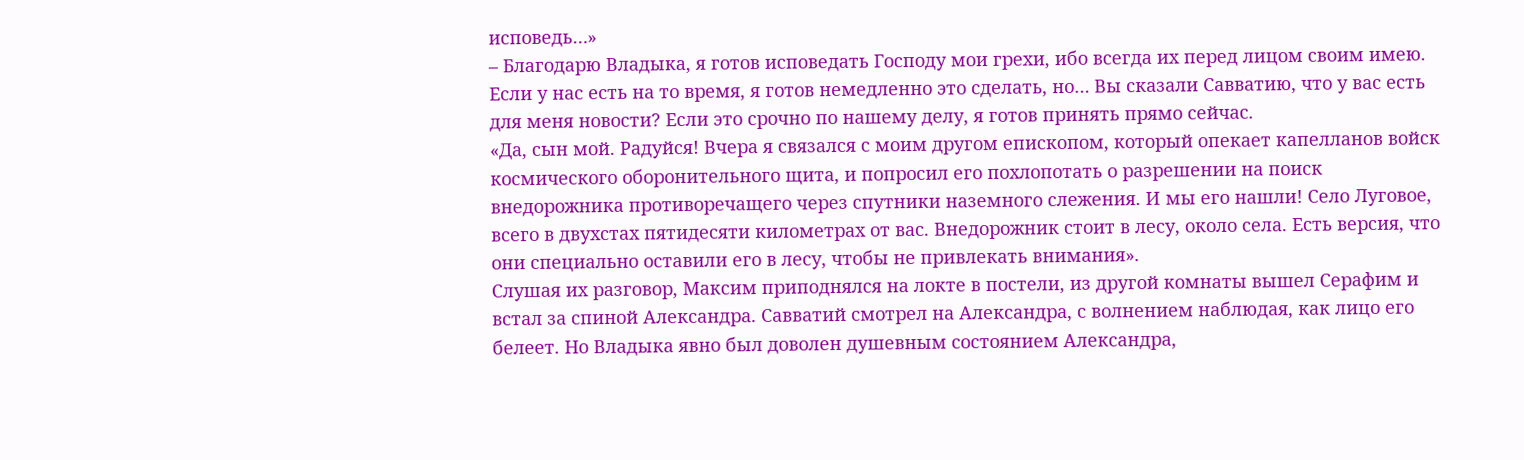исповедь…»
– Благодарю Владыка, я готов исповедать Господу мои грехи, ибо всегда их перед лицом своим имею. Если у нас есть на то время, я готов немедленно это сделать, но… Вы сказали Савватию, что у вас есть для меня новости? Если это срочно по нашему делу, я готов принять прямо сейчас.
«Да, сын мой. Радуйся! Вчера я связался с моим другом епископом, который опекает капелланов войск космического оборонительного щита, и попросил его похлопотать о разрешении на поиск внедорожника противоречащего через спутники наземного слежения. И мы его нашли! Село Луговое, всего в двухстах пятидесяти километрах от вас. Внедорожник стоит в лесу, около села. Есть версия, что они специально оставили его в лесу, чтобы не привлекать внимания».
Слушая их разговор, Максим приподнялся на локте в постели, из другой комнаты вышел Серафим и встал за спиной Александра. Савватий смотрел на Александра, с волнением наблюдая, как лицо его белеет. Но Владыка явно был доволен душевным состоянием Александра,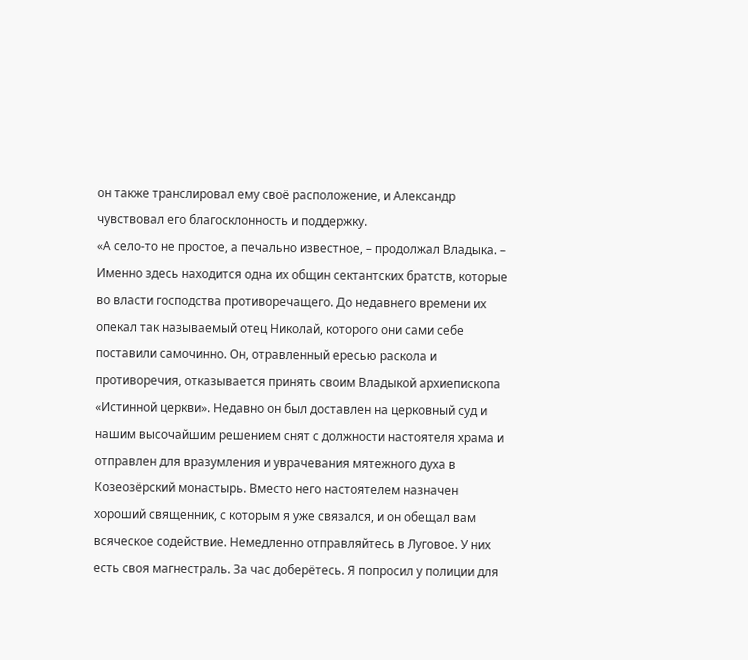он также транслировал ему своё расположение, и Александр чувствовал его благосклонность и поддержку.
«А село-то не простое, а печально известное, – продолжал Владыка. – Именно здесь находится одна их общин сектантских братств, которые во власти господства противоречащего. До недавнего времени их опекал так называемый отец Николай, которого они сами себе поставили самочинно. Он, отравленный ересью раскола и противоречия, отказывается принять своим Владыкой архиепископа «Истинной церкви». Недавно он был доставлен на церковный суд и нашим высочайшим решением снят с должности настоятеля храма и отправлен для вразумления и уврачевания мятежного духа в Козеозёрский монастырь. Вместо него настоятелем назначен хороший священник, с которым я уже связался, и он обещал вам всяческое содействие. Немедленно отправляйтесь в Луговое. У них есть своя магнестраль. За час доберётесь. Я попросил у полиции для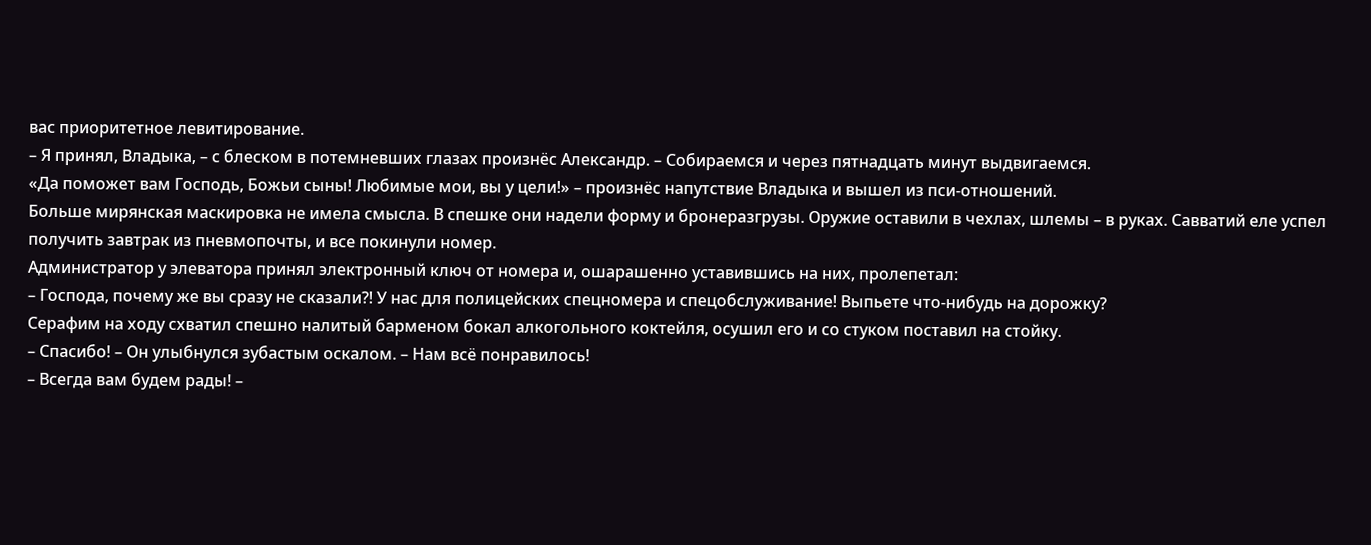вас приоритетное левитирование.
– Я принял, Владыка, – с блеском в потемневших глазах произнёс Александр. – Собираемся и через пятнадцать минут выдвигаемся.
«Да поможет вам Господь, Божьи сыны! Любимые мои, вы у цели!» – произнёс напутствие Владыка и вышел из пси-отношений.
Больше мирянская маскировка не имела смысла. В спешке они надели форму и бронеразгрузы. Оружие оставили в чехлах, шлемы – в руках. Савватий еле успел получить завтрак из пневмопочты, и все покинули номер.
Администратор у элеватора принял электронный ключ от номера и, ошарашенно уставившись на них, пролепетал:
– Господа, почему же вы сразу не сказали?! У нас для полицейских спецномера и спецобслуживание! Выпьете что-нибудь на дорожку?
Серафим на ходу схватил спешно налитый барменом бокал алкогольного коктейля, осушил его и со стуком поставил на стойку.
– Спасибо! – Он улыбнулся зубастым оскалом. – Нам всё понравилось!
– Всегда вам будем рады! –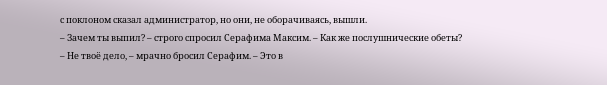с поклоном сказал администратор, но они, не оборачиваясь, вышли.
– Зачем ты выпил? – строго спросил Серафима Максим. – Как же послушнические обеты?
– Не твоё дело, – мрачно бросил Серафим. – Это в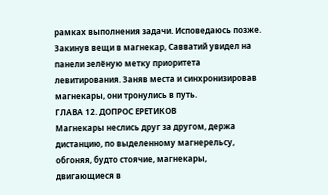рамках выполнения задачи. Исповедаюсь позже.
Закинув вещи в магнекар, Савватий увидел на панели зелёную метку приоритета левитирования. Заняв места и синхронизировав магнекары, они тронулись в путь.
ГЛАВА 12. ДОПРОС ЕРЕТИКОВ
Магнекары неслись друг за другом, держа дистанцию, по выделенному магнерельсу, обгоняя, будто стоячие, магнекары, двигающиеся в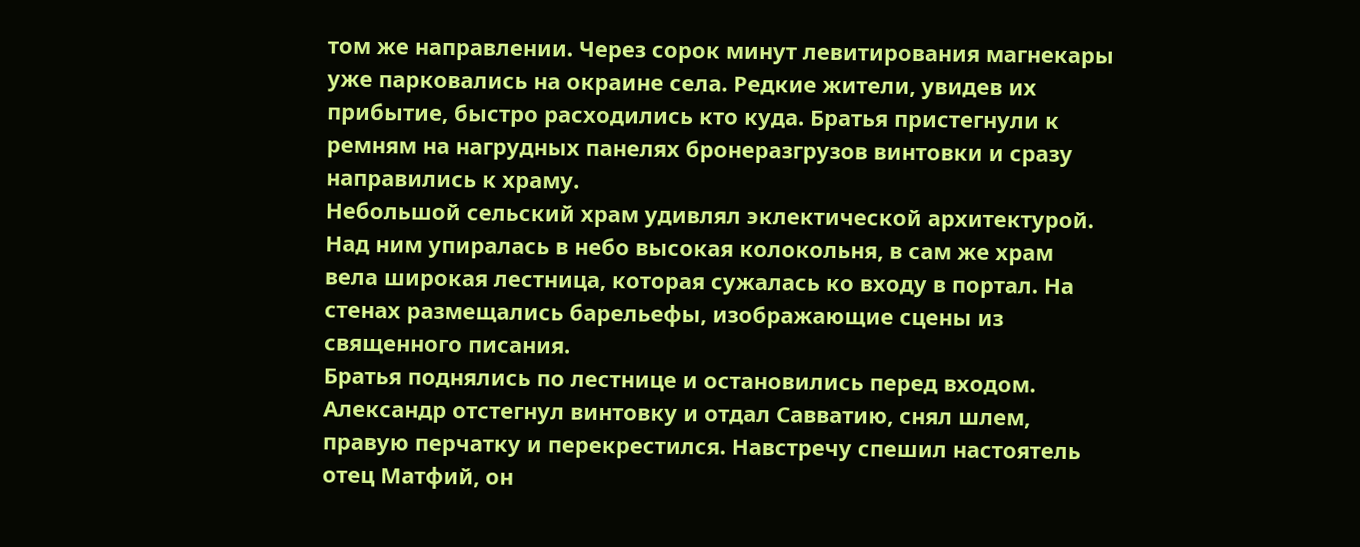том же направлении. Через сорок минут левитирования магнекары уже парковались на окраине села. Редкие жители, увидев их прибытие, быстро расходились кто куда. Братья пристегнули к ремням на нагрудных панелях бронеразгрузов винтовки и сразу направились к храму.
Небольшой сельский храм удивлял эклектической архитектурой. Над ним упиралась в небо высокая колокольня, в сам же храм вела широкая лестница, которая сужалась ко входу в портал. На стенах размещались барельефы, изображающие сцены из священного писания.
Братья поднялись по лестнице и остановились перед входом. Александр отстегнул винтовку и отдал Савватию, снял шлем, правую перчатку и перекрестился. Навстречу спешил настоятель отец Матфий, он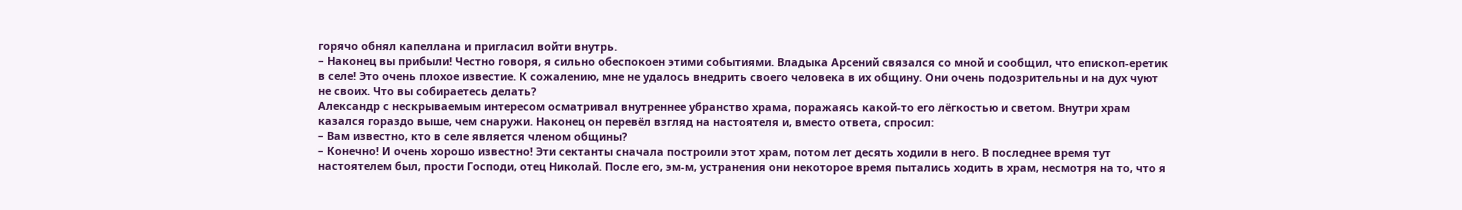горячо обнял капеллана и пригласил войти внутрь.
– Наконец вы прибыли! Честно говоря, я сильно обеспокоен этими событиями. Владыка Арсений связался со мной и сообщил, что епископ-еретик в селе! Это очень плохое известие. К сожалению, мне не удалось внедрить своего человека в их общину. Они очень подозрительны и на дух чуют не своих. Что вы собираетесь делать?
Александр с нескрываемым интересом осматривал внутреннее убранство храма, поражаясь какой-то его лёгкостью и светом. Внутри храм казался гораздо выше, чем снаружи. Наконец он перевёл взгляд на настоятеля и, вместо ответа, спросил:
– Вам известно, кто в селе является членом общины?
– Конечно! И очень хорошо известно! Эти сектанты сначала построили этот храм, потом лет десять ходили в него. В последнее время тут настоятелем был, прости Господи, отец Николай. После его, эм-м, устранения они некоторое время пытались ходить в храм, несмотря на то, что я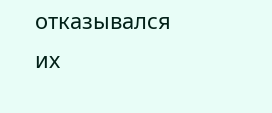отказывался их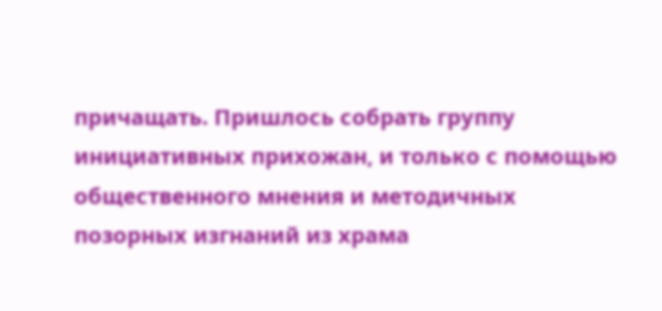причащать. Пришлось собрать группу инициативных прихожан, и только с помощью общественного мнения и методичных позорных изгнаний из храма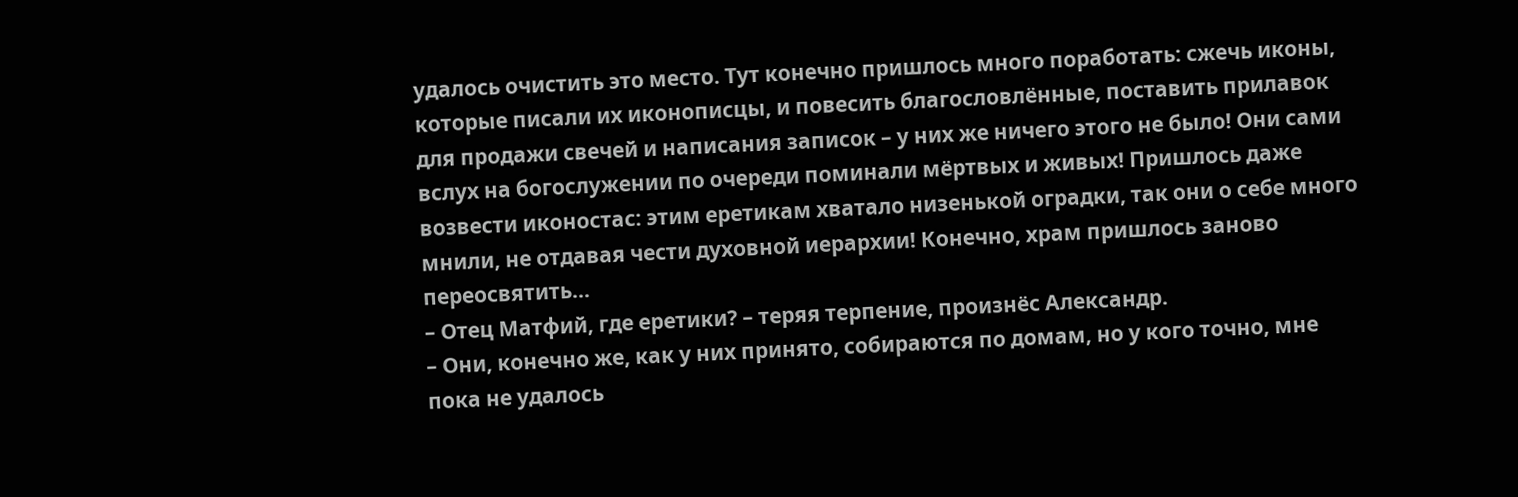удалось очистить это место. Тут конечно пришлось много поработать: сжечь иконы, которые писали их иконописцы, и повесить благословлённые, поставить прилавок для продажи свечей и написания записок – у них же ничего этого не было! Они сами вслух на богослужении по очереди поминали мёртвых и живых! Пришлось даже возвести иконостас: этим еретикам хватало низенькой оградки, так они о себе много мнили, не отдавая чести духовной иерархии! Конечно, храм пришлось заново переосвятить…
– Отец Матфий, где еретики? – теряя терпение, произнёс Александр.
– Они, конечно же, как у них принято, собираются по домам, но у кого точно, мне пока не удалось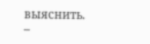выяснить.
–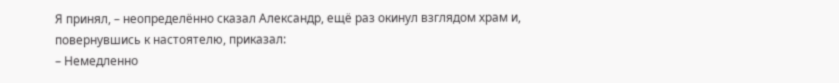Я принял, – неопределённо сказал Александр, ещё раз окинул взглядом храм и, повернувшись к настоятелю, приказал:
– Немедленно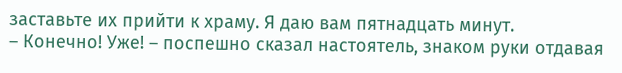заставьте их прийти к храму. Я даю вам пятнадцать минут.
– Конечно! Уже! – поспешно сказал настоятель, знаком руки отдавая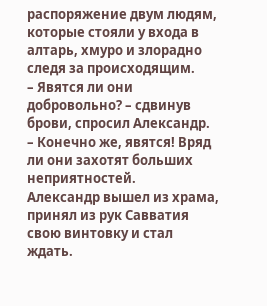распоряжение двум людям, которые стояли у входа в алтарь, хмуро и злорадно следя за происходящим.
– Явятся ли они добровольно? – сдвинув брови, спросил Александр.
– Конечно же, явятся! Вряд ли они захотят больших неприятностей.
Александр вышел из храма, принял из рук Савватия свою винтовку и стал ждать.